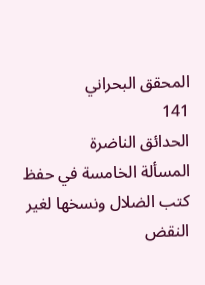المحقق البحراني
141
الحدائق الناضرة
المسألة الخامسة في حفظ كتب الضلال ونسخها لغير النقض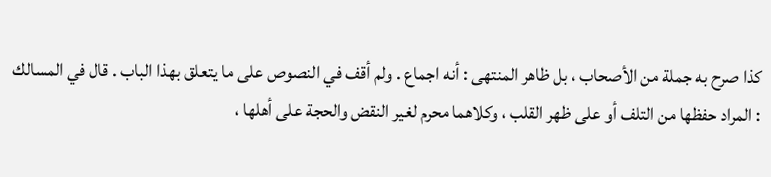كذا صرح به جملة من الأصحاب ، بل ظاهر المنتهى : أنه اجماع . ولم أقف في النصوص على ما يتعلق بهذا الباب . قال في المسالك : المراد حفظها من التلف أو على ظهر القلب ، وكلاهما محرم لغير النقض والحجة على أهلها ،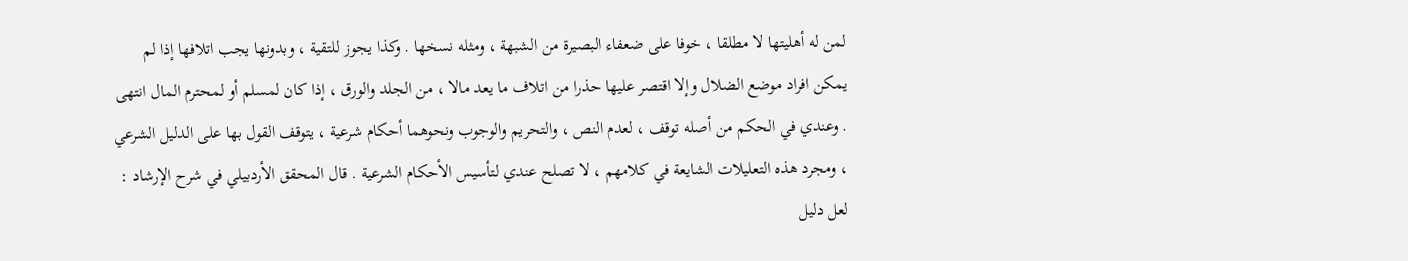لمن له أهليتها لا مطلقا ، خوفا على ضعفاء البصيرة من الشبهة ، ومثله نسخها . وكذا يجوز للتقية ، وبدونها يجب اتلافها إذا لم يمكن افراد موضع الضلال وإلا اقتصر عليها حذرا من اتلاف ما يعد مالا ، من الجلد والورق ، إذا كان لمسلم أو لمحترم المال انتهى . وعندي في الحكم من أصله توقف ، لعدم النص ، والتحريم والوجوب ونحوهما أحكام شرعية ، يتوقف القول بها على الدليل الشرعي ، ومجرد هذه التعليلات الشايعة في كلامهم ، لا تصلح عندي لتأسيس الأحكام الشرعية . قال المحقق الأردبيلي في شرح الإرشاد : لعل دليل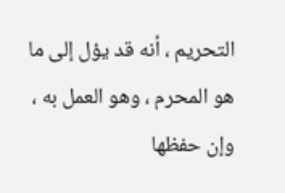التحريم ، أنه قد يؤل إلى ما هو المحرم ، وهو العمل به ، وإن حفظها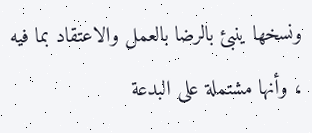ونسخها ينبئ بالرضا بالعمل والاعتقاد بما فيه ، وأنها مشتملة على البدعة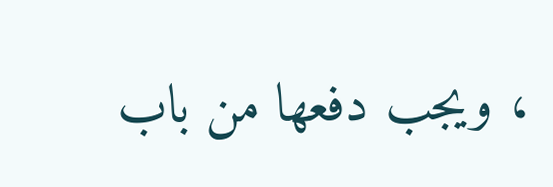، ويجب دفعها من باب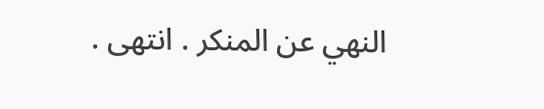النهي عن المنكر . انتهى .